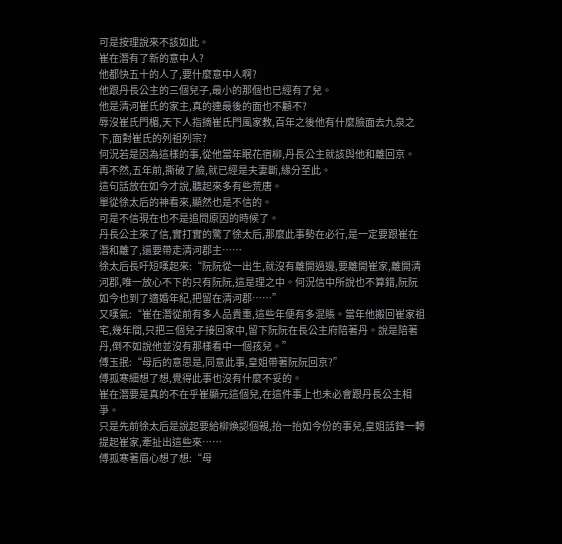可是按理說來不該如此。
崔在潛有了新的意中人?
他都快五十的人了,要什麼意中人啊?
他跟丹長公主的三個兒子,最小的那個也已經有了兒。
他是清河崔氏的家主,真的連最後的面也不顧不?
辱沒崔氏門楣,天下人指摘崔氏門風家教,百年之後他有什麼臉面去九泉之下,面對崔氏的列祖列宗?
何況若是因為這樣的事,從他當年眠花宿柳,丹長公主就該與他和離回京。
再不然,五年前,撕破了臉,就已經是夫妻斷,緣分至此。
這句話放在如今才說,聽起來多有些荒唐。
單從徐太后的神看來,顯然也是不信的。
可是不信現在也不是追問原因的時候了。
丹長公主來了信,實打實的驚了徐太后,那麼此事勢在必行,是一定要跟崔在潛和離了,還要帶走清河郡主……
徐太后長吁短嘆起來:“阮阮從一出生,就沒有離開過邊,要離開崔家,離開清河郡,唯一放心不下的只有阮阮,這是理之中。何況信中所說也不算錯,阮阮如今也到了適婚年紀,把留在清河郡……”
又嘆氣:“崔在潛從前有多人品貴重,這些年便有多混賬。當年他搬回崔家祖宅,幾年間,只把三個兒子接回家中,留下阮阮在長公主府陪著丹。說是陪著丹,倒不如說他並沒有那樣看中一個孩兒。”
傅玉抿:“母后的意思是,同意此事,皇姐帶著阮阮回京?”
傅孤寒細想了想,覺得此事也沒有什麼不妥的。
崔在潛要是真的不在乎崔顯元這個兒,在這件事上也未必會跟丹長公主相爭。
只是先前徐太后是說起要給柳煥認個親,抬一抬如今份的事兒,皇姐話鋒一轉提起崔家,牽扯出這些來……
傅孤寒著眉心想了想:“母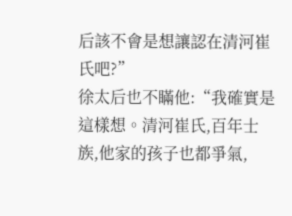后該不會是想讓認在清河崔氏吧?”
徐太后也不瞞他:“我確實是這樣想。清河崔氏,百年士族,他家的孩子也都爭氣,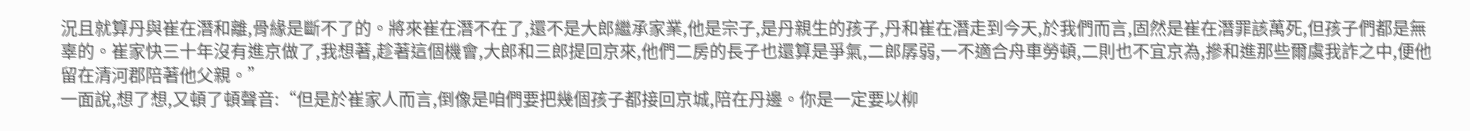況且就算丹與崔在潛和離,骨緣是斷不了的。將來崔在潛不在了,還不是大郎繼承家業,他是宗子,是丹親生的孩子,丹和崔在潛走到今天,於我們而言,固然是崔在潛罪該萬死,但孩子們都是無辜的。崔家快三十年沒有進京做了,我想著,趁著這個機會,大郎和三郎提回京來,他們二房的長子也還算是爭氣,二郎孱弱,一不適合舟車勞頓,二則也不宜京為,摻和進那些爾虞我詐之中,便他留在清河郡陪著他父親。”
一面說,想了想,又頓了頓聲音:“但是於崔家人而言,倒像是咱們要把幾個孩子都接回京城,陪在丹邊。你是一定要以柳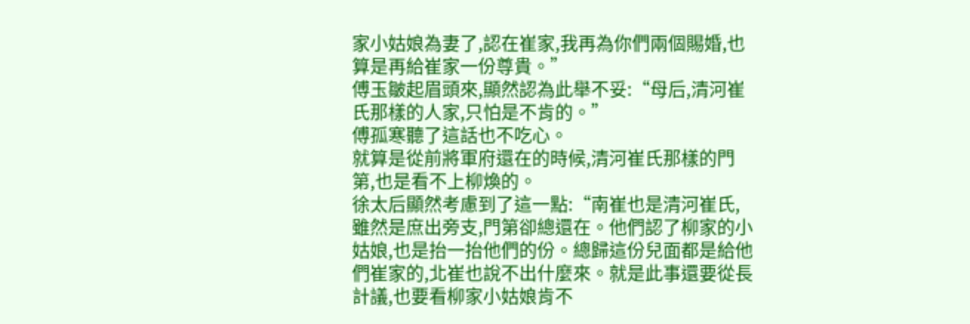家小姑娘為妻了,認在崔家,我再為你們兩個賜婚,也算是再給崔家一份尊貴。”
傅玉皺起眉頭來,顯然認為此舉不妥:“母后,清河崔氏那樣的人家,只怕是不肯的。”
傅孤寒聽了這話也不吃心。
就算是從前將軍府還在的時候,清河崔氏那樣的門第,也是看不上柳煥的。
徐太后顯然考慮到了這一點:“南崔也是清河崔氏,雖然是庶出旁支,門第卻總還在。他們認了柳家的小姑娘,也是抬一抬他們的份。總歸這份兒面都是給他們崔家的,北崔也說不出什麼來。就是此事還要從長計議,也要看柳家小姑娘肯不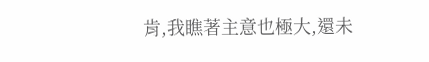肯,我瞧著主意也極大,還未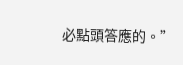必點頭答應的。”